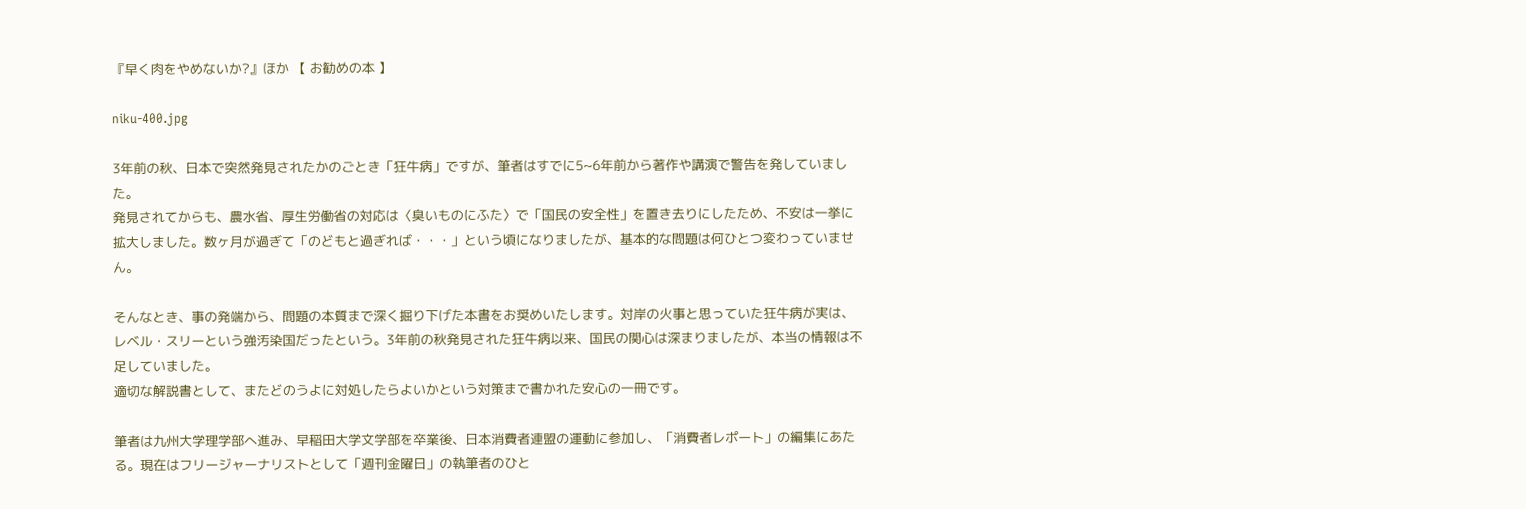『早く肉をやめないか?』ほか 【 お勧めの本 】

niku-400.jpg

3年前の秋、日本で突然発見されたかのごとき「狂牛病」ですが、筆者はすでに5~6年前から著作や講演で警告を発していました。
発見されてからも、農水省、厚生労働省の対応は〈臭いものにふた〉で「国民の安全性」を置き去りにしたため、不安は一挙に拡大しました。数ヶ月が過ぎて「のどもと過ぎれば・・・」という頃になりましたが、基本的な問題は何ひとつ変わっていません。

そんなとき、事の発端から、問題の本質まで深く掘り下げた本書をお奨めいたします。対岸の火事と思っていた狂牛病が実は、レベル・スリーという強汚染国だったという。3年前の秋発見された狂牛病以来、国民の関心は深まりましたが、本当の情報は不足していました。
適切な解説書として、またどのうよに対処したらよいかという対策まで書かれた安心の一冊です。

筆者は九州大学理学部へ進み、早稲田大学文学部を卒業後、日本消費者連盟の運動に参加し、「消費者レポート」の編集にあたる。現在はフリージャーナリストとして「週刊金曜日」の執筆者のひと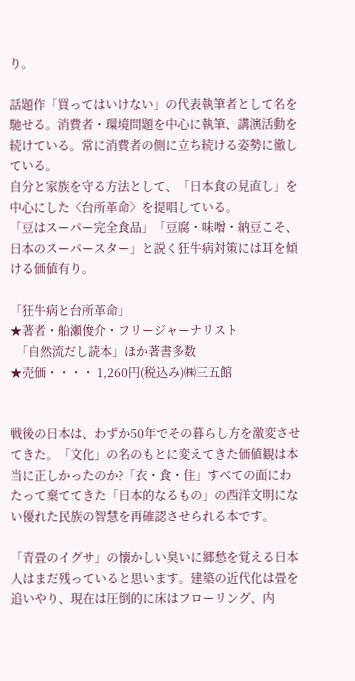り。

話題作「買ってはいけない」の代表執筆者として名を馳せる。消費者・環境問題を中心に執筆、講演活動を続けている。常に消費者の側に立ち続ける姿勢に徹している。
自分と家族を守る方法として、「日本食の見直し」を中心にした〈台所革命〉を提唱している。
「豆はスーパー完全食品」「豆腐・味噌・納豆こそ、日本のスーパースター」と説く狂牛病対策には耳を傾ける価値有り。

「狂牛病と台所革命」
★著者・船瀬俊介・フリージャーナリスト
  「自然流だし読本」ほか著書多数
★売価・・・・ 1,260円(税込み)㈱三五館


戦後の日本は、わずか50年でその暮らし方を激変させてきた。「文化」の名のもとに変えてきた価値観は本当に正しかったのか?「衣・食・住」すべての面にわたって棄ててきた「日本的なるもの」の西洋文明にない優れた民族の智慧を再確認させられる本です。

「青畳のイグサ」の懐かしい臭いに郷愁を覚える日本人はまだ残っていると思います。建築の近代化は畳を追いやり、現在は圧倒的に床はフローリング、内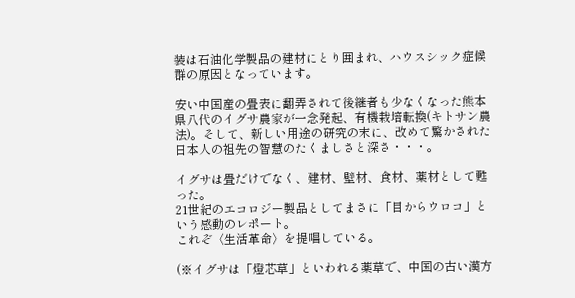装は石油化学製品の建材にとり囲まれ、ハウスシック症候群の原因となっています。

安い中国産の畳表に翻弄されて後継者も少なくなった熊本県八代のイグサ農家が一念発起、有機栽培転換(キトサン農法)。そして、新しい用途の研究の末に、改めて驚かされた日本人の祖先の智慧のたくましさと深さ・・・。

イグサは畳だけでなく、建材、壁材、食材、薬材として甦った。
21世紀のエコロジー製品としてまさに「目からウロコ」という感動のレポート。
これぞ〈生活革命〉を提唱している。

(※イグサは「燈芯草」といわれる薬草で、中国の古い漢方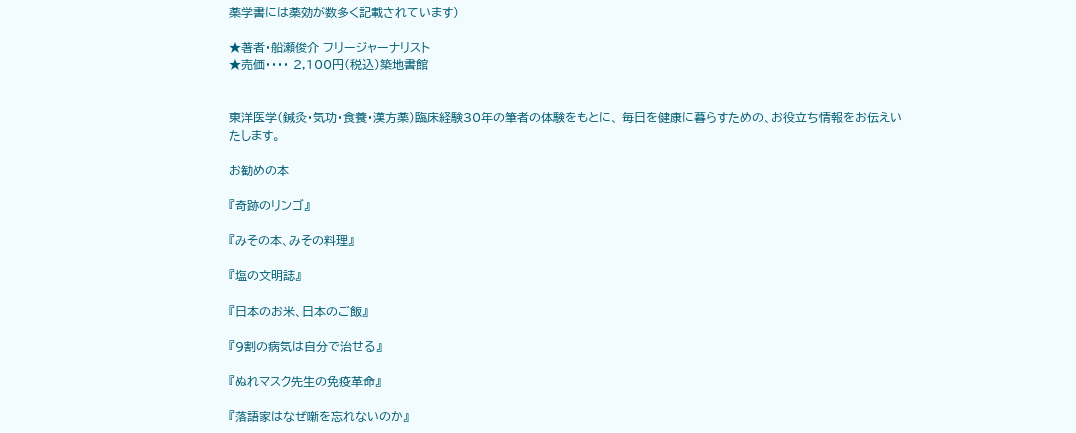薬学書には薬効が数多く記載されています)

★著者・船瀬俊介 フリージャーナリスト
★売価・・・・ 2,100円(税込)築地書館


東洋医学(鍼灸・気功・食養・漢方薬)臨床経験30年の筆者の体験をもとに、 毎日を健康に暮らすための、お役立ち情報をお伝えいたします。

お勧めの本

『奇跡のリンゴ』

『みその本、みその料理』

『塩の文明誌』

『日本のお米、日本のご飯』

『9割の病気は自分で治せる』

『ぬれマスク先生の免疫革命』

『落語家はなぜ噺を忘れないのか』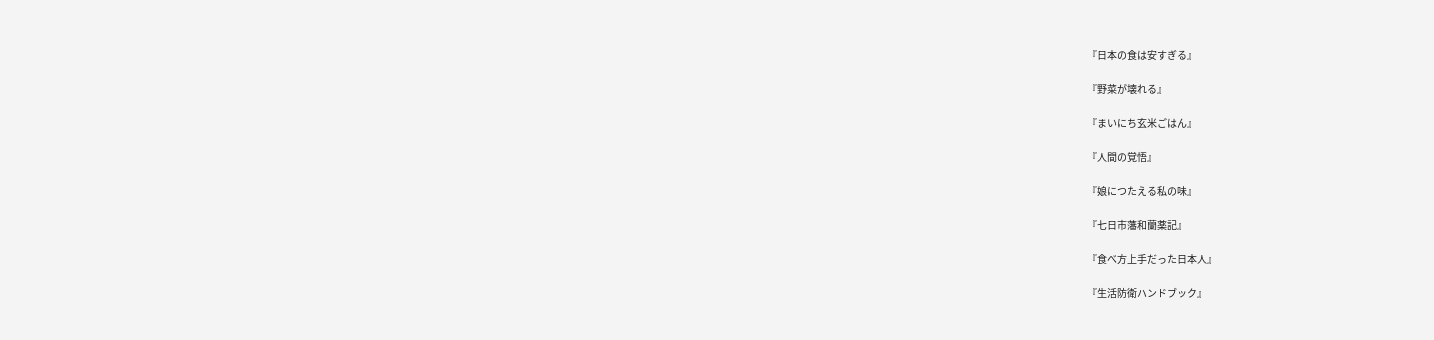『日本の食は安すぎる』

『野菜が壊れる』

『まいにち玄米ごはん』

『人間の覚悟』

『娘につたえる私の味』

『七日市藩和蘭薬記』

『食べ方上手だった日本人』

『生活防衛ハンドブック』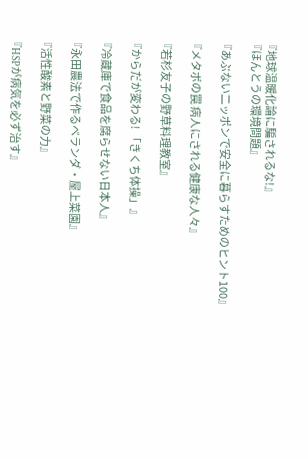『地球温暖化論に騙されるな!』
『ほんとうの環境問題』

『あぶない二ッポンで安全に暮らすためのヒント100』

『メタボの罠 病人にされる健康な人々』

『若杉友子の野草料理教室』

『からだが変わる! 「きくち体操」』

『冷蔵庫で食品を腐らせない日本人』

『永田農法で作るベランダ・屋上菜園』

『活性酸素と野菜の力』

『HSPが病気を必ず治す』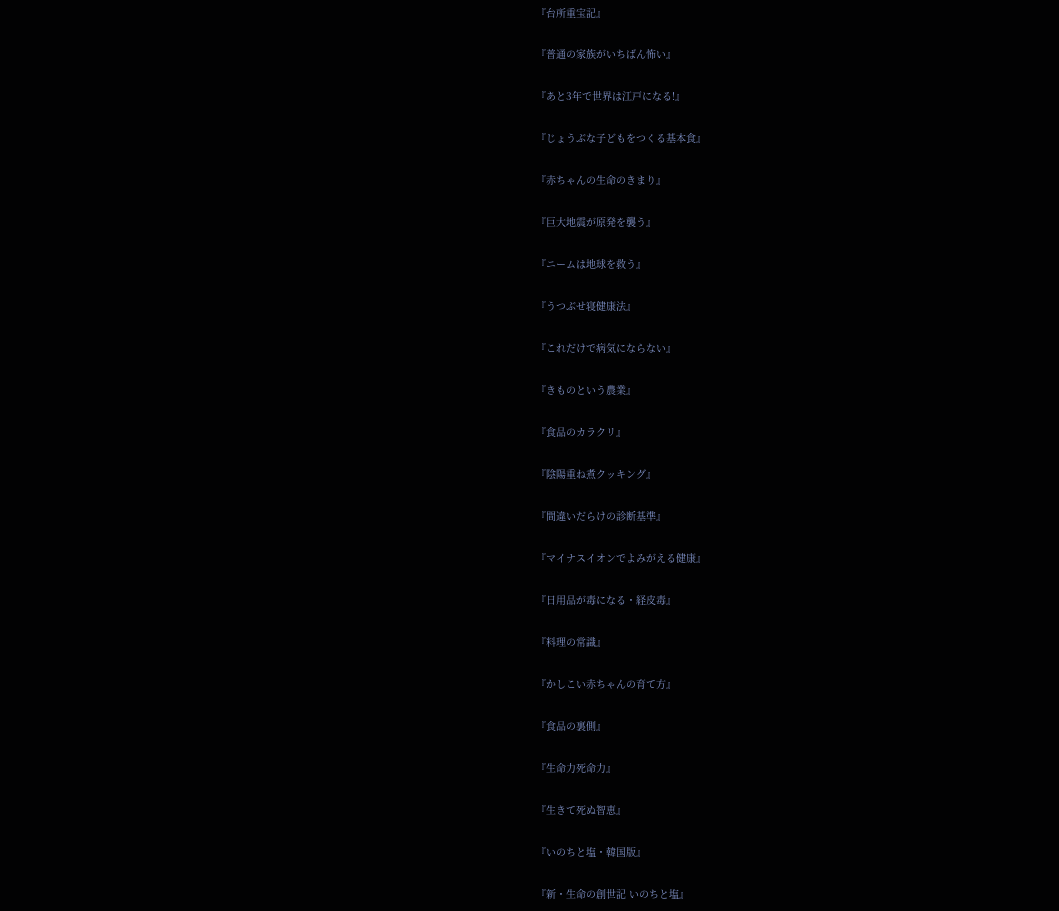『台所重宝記』

『普通の家族がいちばん怖い』

『あと3年で世界は江戸になる!』

『じょうぶな子どもをつくる基本食』

『赤ちゃんの生命のきまり』

『巨大地震が原発を襲う』

『ニームは地球を救う』

『うつぶせ寝健康法』

『これだけで病気にならない』

『きものという農業』

『食品のカラクリ』

『陰陽重ね煮クッキング』

『間違いだらけの診断基準』

『マイナスイオンでよみがえる健康』

『日用品が毒になる・経皮毒』

『料理の常識』

『かしこい赤ちゃんの育て方』

『食品の裏側』

『生命力死命力』

『生きて死ぬ智恵』

『いのちと塩・韓国版』

『新・生命の創世記 いのちと塩』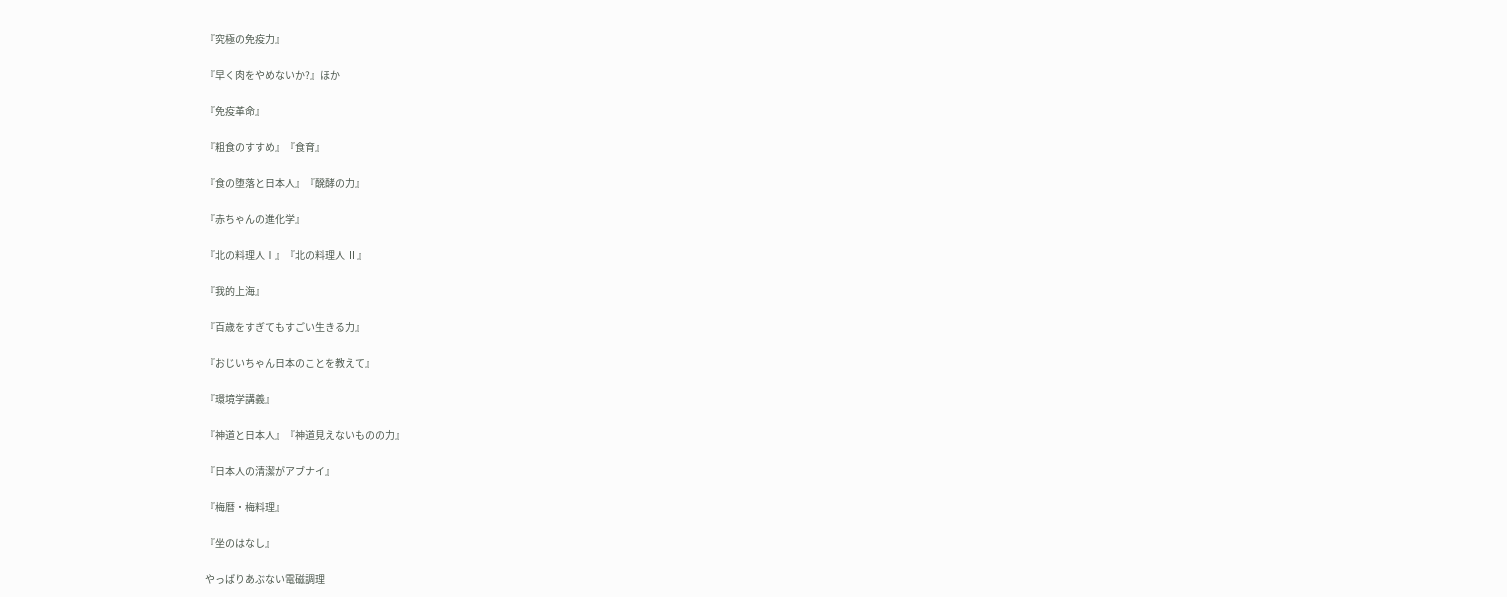『究極の免疫力』

『早く肉をやめないか?』ほか

『免疫革命』

『粗食のすすめ』『食育』

『食の堕落と日本人』『醗酵の力』

『赤ちゃんの進化学』

『北の料理人Ⅰ』『北の料理人 Ⅱ』

『我的上海』

『百歳をすぎてもすごい生きる力』

『おじいちゃん日本のことを教えて』

『環境学講義』

『神道と日本人』『神道見えないものの力』

『日本人の清潔がアブナイ』

『梅暦・梅料理』

『坐のはなし』

やっぱりあぶない電磁調理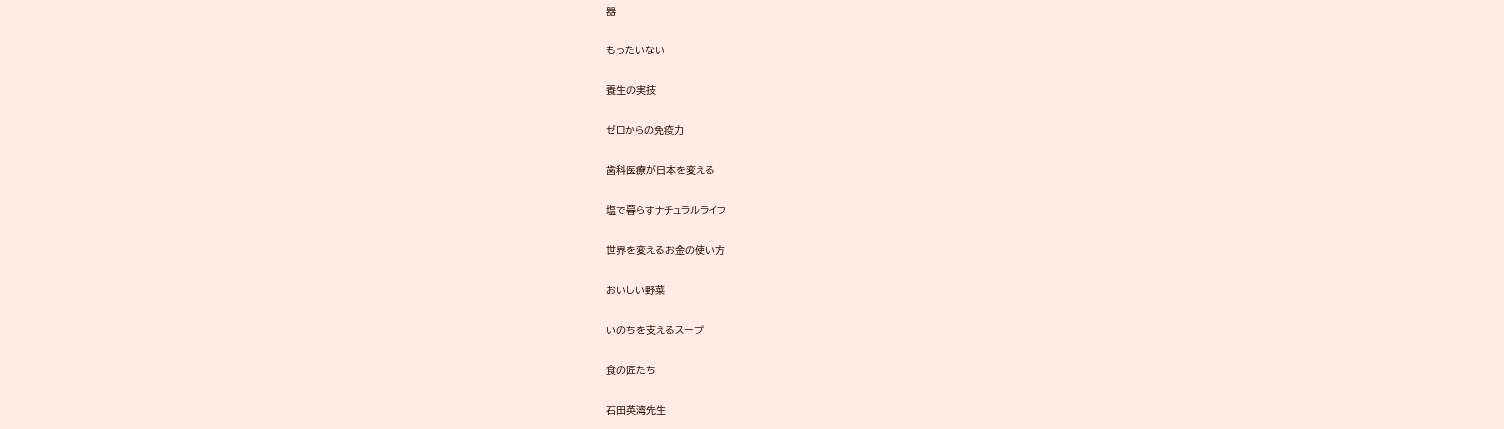器

もったいない

養生の実技

ゼロからの免疫力

歯科医療が日本を変える

塩で暮らすナチュラルライフ

世界を変えるお金の使い方

おいしい野菜

いのちを支えるスープ

食の匠たち

石田英湾先生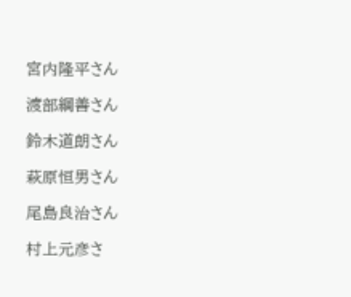宮内隆平さん

渡部綱善さん

鈴木道朗さん

萩原恒男さん

尾島良治さん

村上元彦さ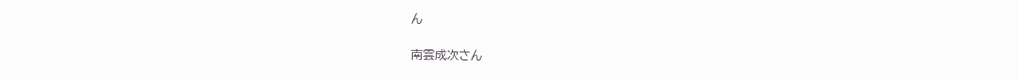ん

南雲成次さん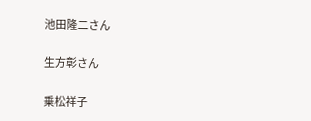池田隆二さん

生方彰さん

乗松祥子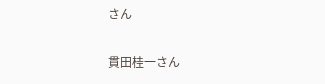さん

貫田桂一さん